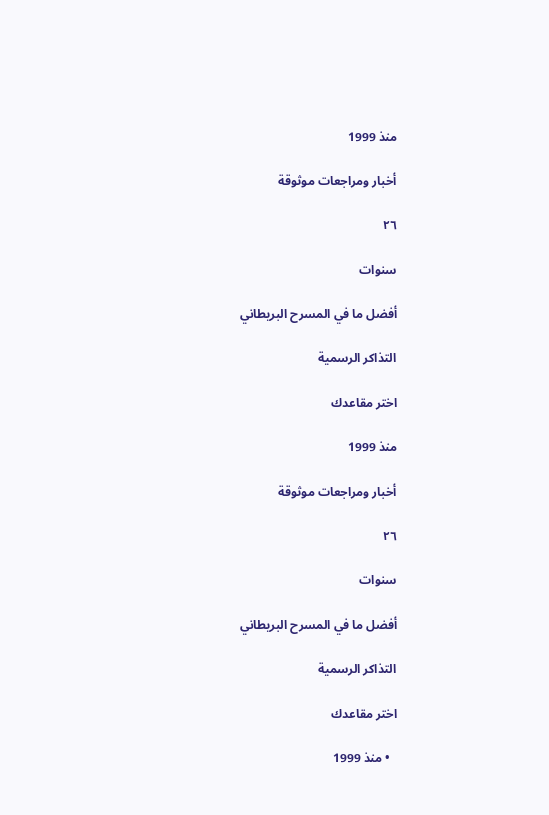منذ 1999

أخبار ومراجعات موثوقة

٢٦

سنوات

أفضل ما في المسرح البريطاني

التذاكر الرسمية

اختر مقاعدك

منذ 1999

أخبار ومراجعات موثوقة

٢٦

سنوات

أفضل ما في المسرح البريطاني

التذاكر الرسمية

اختر مقاعدك

  • منذ 1999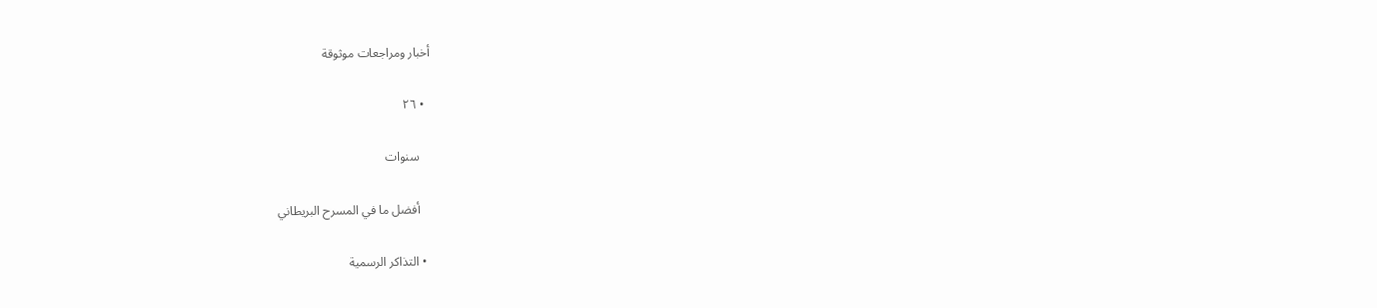أخبار ومراجعات موثوقة

  • ٢٦

    سنوات

    أفضل ما في المسرح البريطاني

  • التذاكر الرسمية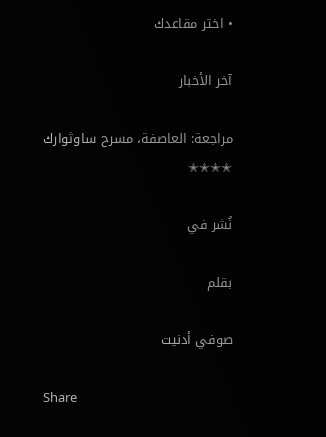• اختر مقاعدك

آخر الأخبار

مراجعة: العاصفة، مسرح ساوثوارك ✭✭✭✭

نُشر في

بقلم

صوفي أدنيت

Share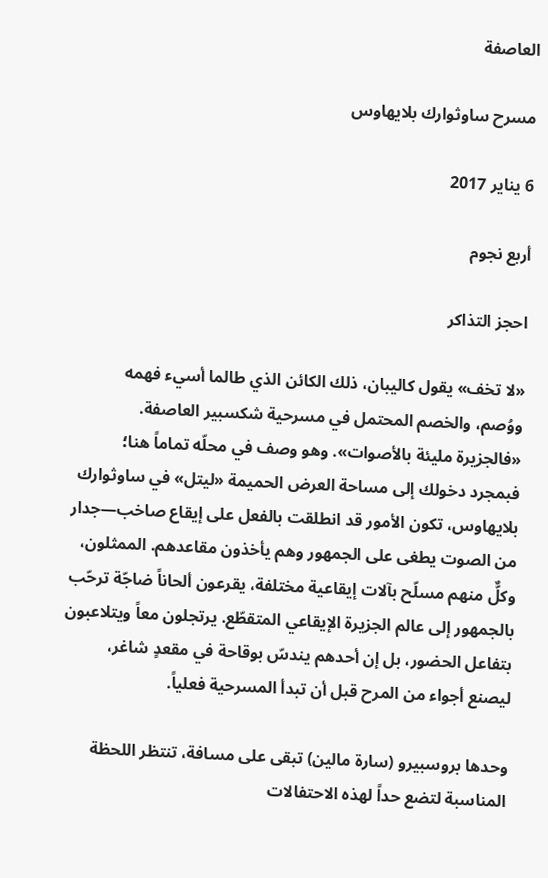العاصفة

مسرح ساوثوارك بلايهاوس

6 يناير 2017

أربع نجوم

احجز التذاكر

«لا تخف» يقول كاليبان، ذلك الكائن الذي طالما أسيء فهمه ووُصم، والخصم المحتمل في مسرحية شكسبير العاصفة. «فالجزيرة مليئة بالأصوات». وهو وصف في محلّه تماماً هنا؛ فبمجرد دخولك إلى مساحة العرض الحميمة «ليتل» في ساوثوارك بلايهاوس، تكون الأمور قد انطلقت بالفعل على إيقاع صاخب—جدار من الصوت يطغى على الجمهور وهم يأخذون مقاعدهم. الممثلون، وكلٌّ منهم مسلّح بآلات إيقاعية مختلفة، يقرعون ألحاناً ضاجّة ترحّب بالجمهور إلى عالم الجزيرة الإيقاعي المتقطّع. يرتجلون معاً ويتلاعبون بتفاعل الحضور، بل إن أحدهم يندسّ بوقاحة في مقعدٍ شاغر، ليصنع أجواء من المرح قبل أن تبدأ المسرحية فعلياً.

وحدها بروسبيرو (سارة مالين) تبقى على مسافة، تنتظر اللحظة المناسبة لتضع حداً لهذه الاحتفالات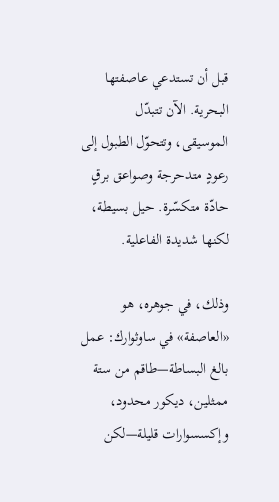قبل أن تستدعي عاصفتها البحرية. الآن تتبدّل الموسيقى، وتتحوّل الطبول إلى رعودٍ متدحرجة وصواعق برقٍ حادّة متكسّرة. حيل بسيطة، لكنها شديدة الفاعلية.

وذلك، في جوهره، هو «العاصفة» في ساوثوارك: عمل بالغ البساطة—طاقم من ستة ممثلين، ديكور محدود، وإكسسوارات قليلة—لكن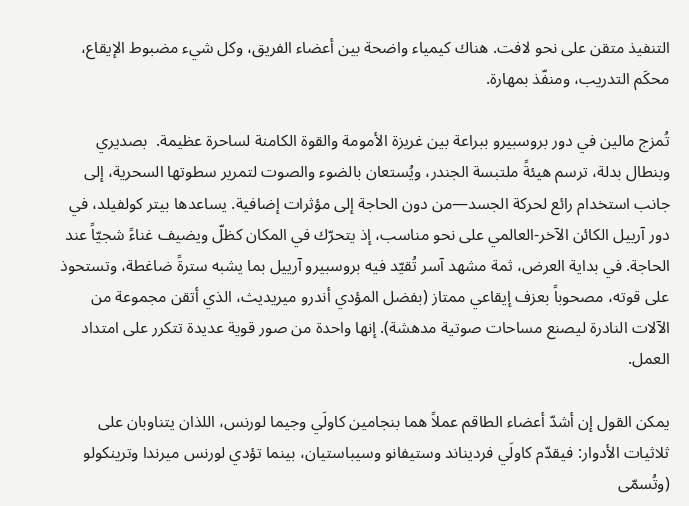التنفيذ متقن على نحو لافت. هناك كيمياء واضحة بين أعضاء الفريق، وكل شيء مضبوط الإيقاع، محكَم التدريب، ومنفّذ بمهارة.

تُمزج مالين في دور بروسبيرو ببراعة بين غريزة الأمومة والقوة الكامنة لساحرة عظيمة.  بصديري وبنطال بدلة، ترسم هيئةً ملتبسة الجندر، ويُستعان بالضوء والصوت لتمرير سطوتها السحرية، إلى جانب استخدام رائع لحركة الجسد—من دون الحاجة إلى مؤثرات إضافية. يساعدها بيتر كولفيلد، في دور آرييل الكائن الآخر-العالمي على نحو مناسب، إذ يتحرّك في المكان كظلّ ويضيف غناءً شجيّاً عند الحاجة. في بداية العرض، ثمة مشهد آسر تُقيّد فيه بروسبيرو آرييل بما يشبه سترةً ضاغطة، وتستحوذ على قوته، مصحوباً بعزف إيقاعي ممتاز (بفضل المؤدي أندرو ميريديث، الذي أتقن مجموعة من الآلات النادرة ليصنع مساحات صوتية مدهشة). إنها واحدة من صور قوية عديدة تتكرر على امتداد العمل.

يمكن القول إن أشدّ أعضاء الطاقم عملاً هما بنجامين كاولَي وجيما لورنس، اللذان يتناوبان على ثلاثيات الأدوار: فيقدّم كاولَي فرديناند وستيفانو وسيباستيان، بينما تؤدي لورنس ميرندا وترينكولو (وتُسمّى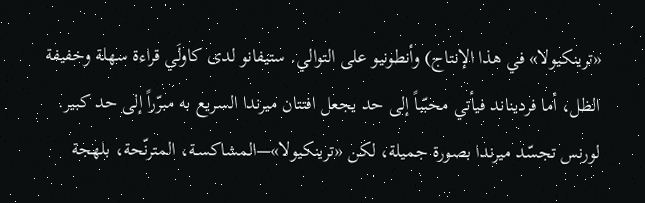«ترينكيولا» في هذا الإنتاج) وأنطونيو على التوالي. ستيفانو لدى كاولَي قراءة سهلة وخفيفة الظل، أما فرديناند فيأتي محبّباً إلى حد يجعل افتتان ميرندا السريع به مبرّراً إلى حد كبير. لورنس تجسّد ميرندا بصورة جميلة، لكن «ترينكيولا»—المشاكسـة، المترنّحة، بلهجة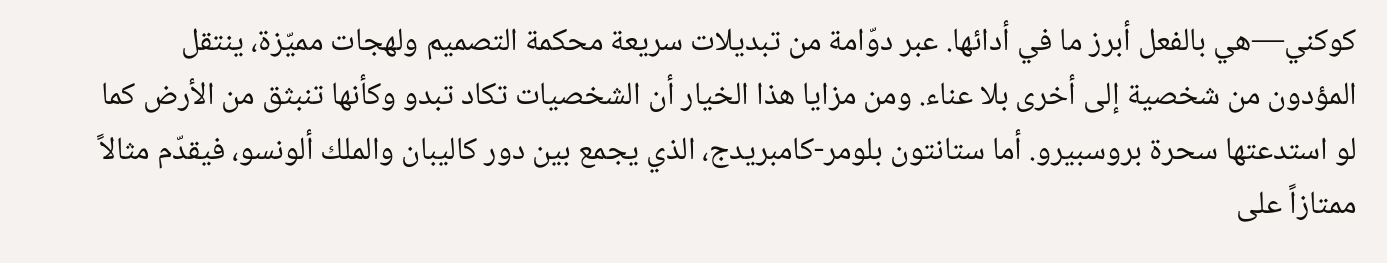كوكني—هي بالفعل أبرز ما في أدائها. عبر دوّامة من تبديلات سريعة محكمة التصميم ولهجات مميّزة، ينتقل المؤدون من شخصية إلى أخرى بلا عناء. ومن مزايا هذا الخيار أن الشخصيات تكاد تبدو وكأنها تنبثق من الأرض كما لو استدعتها سحرة بروسبيرو. أما ستانتون بلومر-كامبريدج، الذي يجمع بين دور كاليبان والملك ألونسو، فيقدّم مثالاً ممتازاً على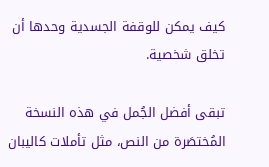كيف يمكن للوقفة الجسدية وحدها أن تخلق شخصية.

تبقى أفضل الجُمل في هذه النسخة المُختصَرة من النص، مثل تأملات كاليبان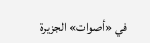في «أصوات» الجزيرة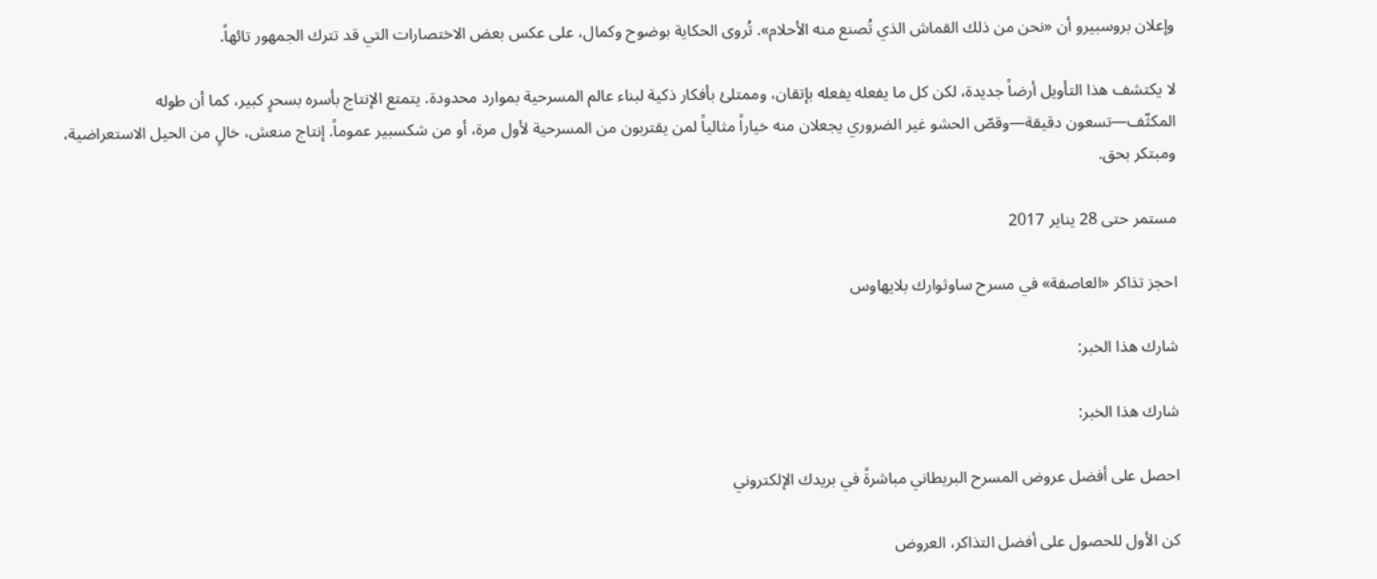وإعلان بروسبيرو أن «نحن من ذلك القماش الذي تُصنع منه الأحلام». تُروى الحكاية بوضوح وكمال، على عكس بعض الاختصارات التي قد تترك الجمهور تائهاً.

لا يكتشف هذا التأويل أرضاً جديدة، لكن كل ما يفعله يفعله بإتقان، وممتلئ بأفكار ذكية لبناء عالم المسرحية بموارد محدودة. يتمتع الإنتاج بأسره بسحرٍ كبير، كما أن طوله المكثّف—تسعون دقيقة—وقصّ الحشو غير الضروري يجعلان منه خياراً مثالياً لمن يقتربون من المسرحية لأول مرة، أو من شكسبير عموماً. إنتاج منعش، خالٍ من الحيل الاستعراضية، ومبتكر بحق.

مستمر حتى 28 يناير 2017

احجز تذاكر «العاصفة» في مسرح ساوثوارك بلايهاوس

شارك هذا الخبر:

شارك هذا الخبر:

احصل على أفضل عروض المسرح البريطاني مباشرةً في بريدك الإلكتروني

كن الأول للحصول على أفضل التذاكر، العروض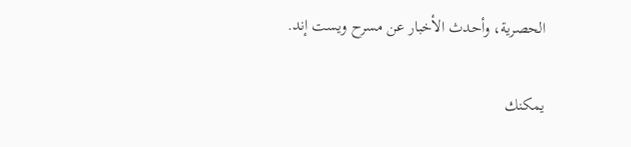الحصرية، وأحدث الأخبار عن مسرح ويست إند.

يمكنك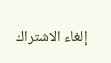إلغاء الاشتراك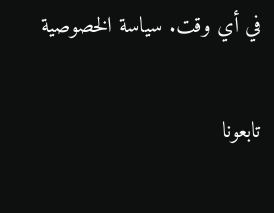في أي وقت. سياسة الخصوصية

تابعونا